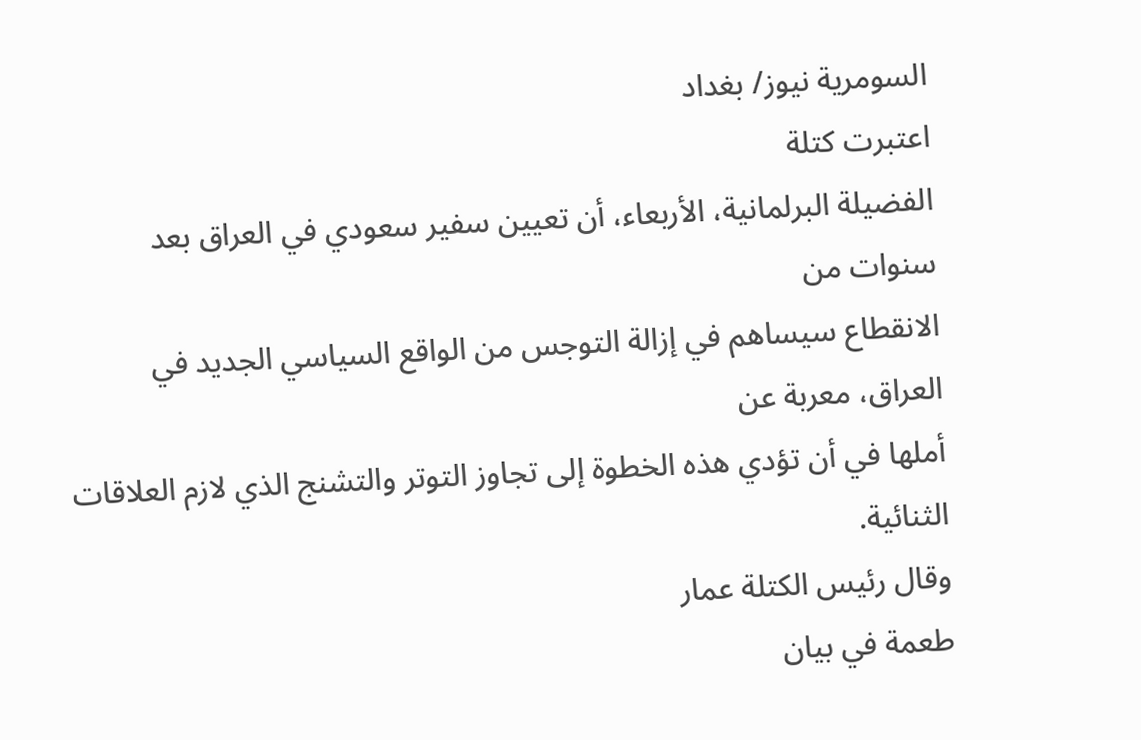السومرية نيوز/ بغداد
اعتبرت كتلة
الفضيلة البرلمانية، الأربعاء، أن تعيين سفير سعودي في العراق بعد سنوات من
الانقطاع سيساهم في إزالة التوجس من الواقع السياسي الجديد في العراق، معربة عن
أملها في أن تؤدي هذه الخطوة إلى تجاوز التوتر والتشنج الذي لازم العلاقات
الثنائية.
وقال رئيس الكتلة عمار
طعمة في بيان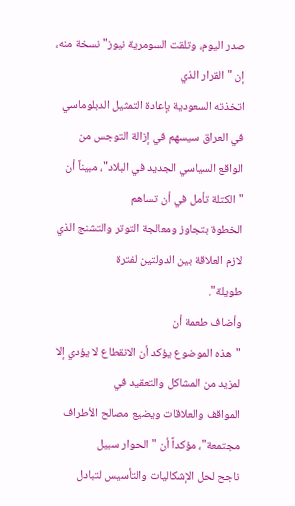صدر اليوم، وتلقت السومرية نيوز" نسخة منه، إن "القرار الذي
اتخذته السعودية بإعادة التمثيل الدبلوماسي في العراق سيسهم في إزالة التوجس من
الواقع السياسي الجديد في البلاد"، مبيناً أن "الكتلة تأمل في أن تساهم
الخطوة بتجاوز ومعالجة التوتر والتشنج الذي لازم العلاقة بين الدولتين لفترة
طويلة".
وأضاف طعمة أن
"هذه الموضوع يؤكد أن الانقطاع لا يؤدي إلا لمزيد من المشاكل والتعقيد في
المواقف والعلاقات ويضيع مصالح الأطراف مجتمعة"، مؤكداً أن "الحوار سبيل
ناجح لحل الإشكاليات والتأسيس لتبادل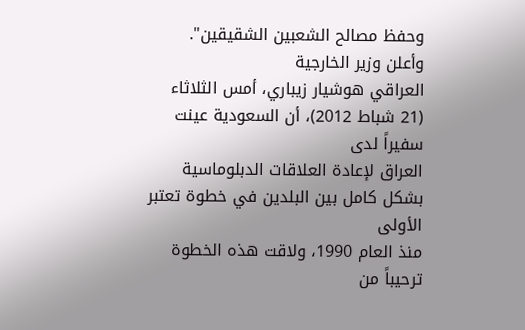وحفظ مصالح الشعبين الشقيقين".
وأعلن وزير الخارجية
العراقي هوشيار زيباري، أمس الثلاثاء (21 شباط 2012)، أن السعودية عينت سفيراً لدى
العراق لإعادة العلاقات الدبلوماسية بشكل كامل بين البلدين في خطوة تعتبر الأولى
منذ العام 1990، ولاقت هذه الخطوة ترحيباً من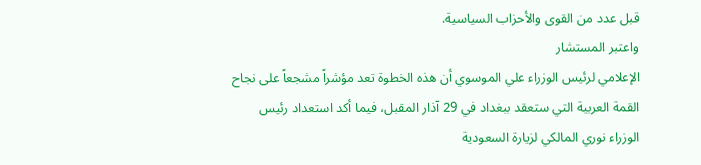قبل عدد من القوى والأحزاب السياسية.
واعتبر المستشار
الإعلامي لرئيس الوزراء علي الموسوي أن هذه الخطوة تعد مؤشراً مشجعاً على نجاح
القمة العربية التي ستعقد ببغداد في 29 آذار المقبل، فيما أكد استعداد رئيس
الوزراء نوري المالكي لزيارة السعودية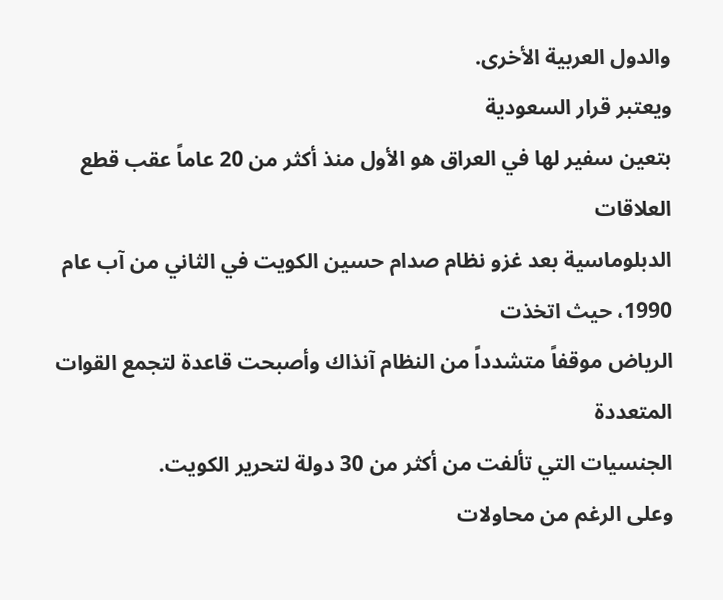والدول العربية الأخرى.
ويعتبر قرار السعودية
بتعين سفير لها في العراق هو الأول منذ أكثر من 20 عاماً عقب قطع العلاقات
الدبلوماسية بعد غزو نظام صدام حسين الكويت في الثاني من آب عام 1990، حيث اتخذت
الرياض موقفاً متشدداً من النظام آنذاك وأصبحت قاعدة لتجمع القوات المتعددة
الجنسيات التي تألفت من أكثر من 30 دولة لتحرير الكويت.
وعلى الرغم من محاولات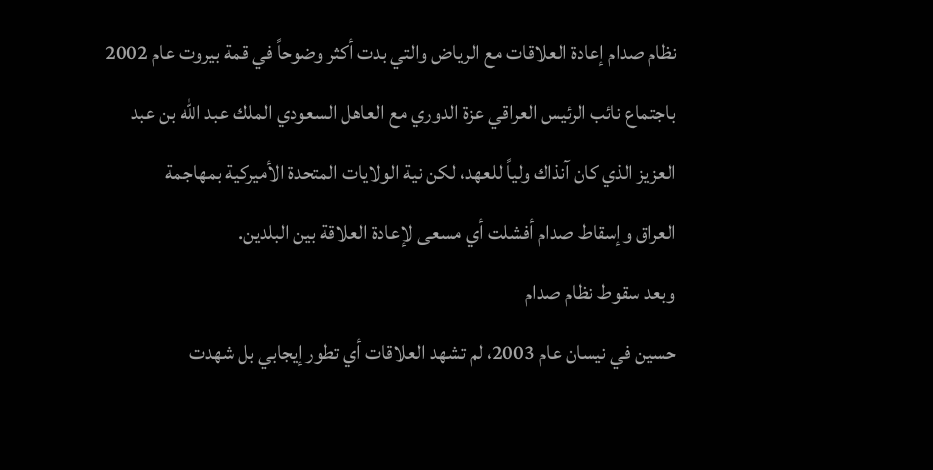نظام صدام إعادة العلاقات مع الرياض والتي بدت أكثر وضوحاً في قمة بيروت عام 2002
باجتماع نائب الرئيس العراقي عزة الدوري مع العاهل السعودي الملك عبد الله بن عبد
العزيز الذي كان آنذاك ولياً للعهد، لكن نية الولايات المتحدة الأميركية بمهاجمة
العراق وإسقاط صدام أفشلت أي مسعى لإعادة العلاقة بين البلدين.
وبعد سقوط نظام صدام
حسين في نيسان عام 2003، لم تشهد العلاقات أي تطور إيجابي بل شهدت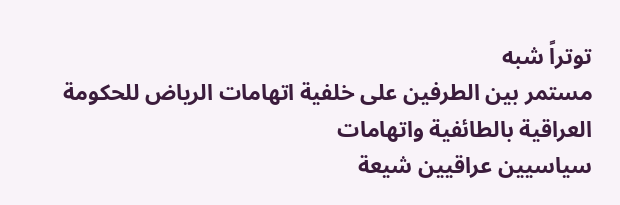توتراً شبه
مستمر بين الطرفين على خلفية اتهامات الرياض للحكومة العراقية بالطائفية واتهامات
سياسيين عراقيين شيعة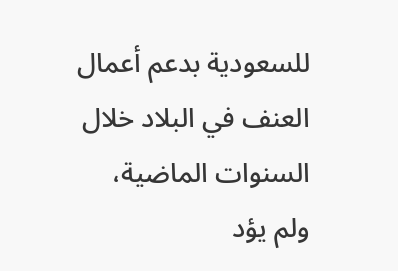للسعودية بدعم أعمال العنف في البلاد خلال السنوات الماضية،
ولم يؤد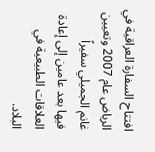افتتاح السفارة العراقية في الرياض عام 2007 وتعيين غانم الجميلي سفيراً
فيها بعد عامين إلى إعادة العلاقات الطبيعية في البلاد.